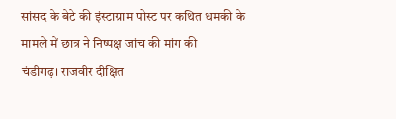सांसद के बेटे की इंस्टाग्राम पोस्ट पर कथित धमकी के मामले में छात्र ने निष्पक्ष जांच की मांग की
चंडीगढ़। राजवीर दीक्षित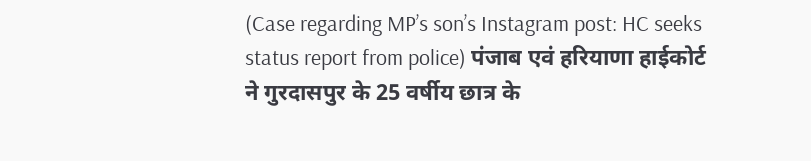(Case regarding MP’s son’s Instagram post: HC seeks status report from police) पंजाब एवं हरियाणा हाईकोर्ट ने गुरदासपुर के 25 वर्षीय छात्र के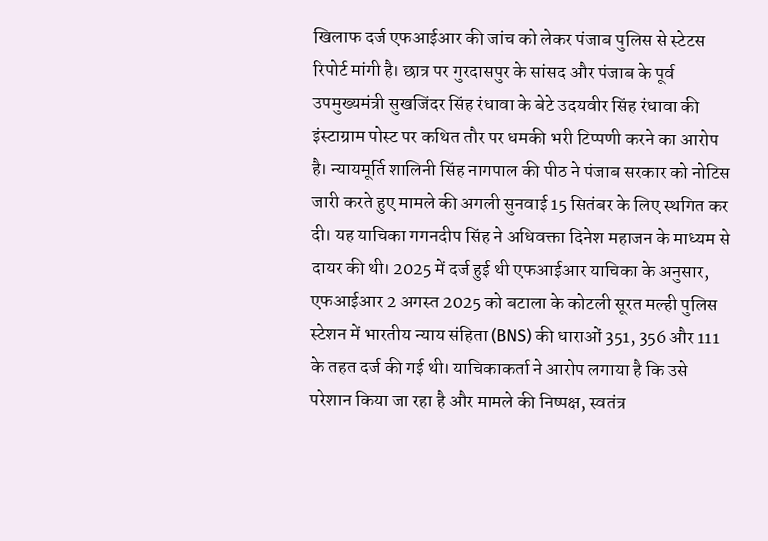खिलाफ दर्ज एफआईआर की जांच को लेकर पंजाब पुलिस से स्टेटस रिपोर्ट मांगी है। छात्र पर गुरदासपुर के सांसद और पंजाब के पूर्व उपमुख्यमंत्री सुखजिंदर सिंह रंधावा के बेटे उदयवीर सिंह रंधावा की इंस्टाग्राम पोस्ट पर कथित तौर पर धमकी भरी टिप्पणी करने का आरोप है। न्यायमूर्ति शालिनी सिंह नागपाल की पीठ ने पंजाब सरकार को नोटिस जारी करते हुए मामले की अगली सुनवाई 15 सितंबर के लिए स्थगित कर दी। यह याचिका गगनदीप सिंह ने अधिवक्ता दिनेश महाजन के माध्यम से दायर की थी। 2025 में दर्ज हुई थी एफआईआर याचिका के अनुसार, एफआईआर 2 अगस्त 2025 को बटाला के कोटली सूरत मल्ही पुलिस स्टेशन में भारतीय न्याय संहिता (BNS) की धाराओं 351, 356 और 111 के तहत दर्ज की गई थी। याचिकाकर्ता ने आरोप लगाया है कि उसे परेशान किया जा रहा है और मामले की निष्पक्ष, स्वतंत्र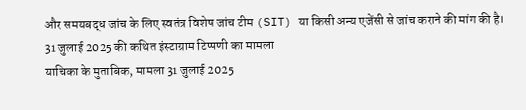और समयबद्ध जांच के लिए स्वतंत्र विशेष जांच टीम (SIT) या किसी अन्य एजेंसी से जांच कराने की मांग की है।
31 जुलाई 2025 की कथित इंस्टाग्राम टिप्पणी का मामला
याचिका के मुताबिक, मामला 31 जुलाई 2025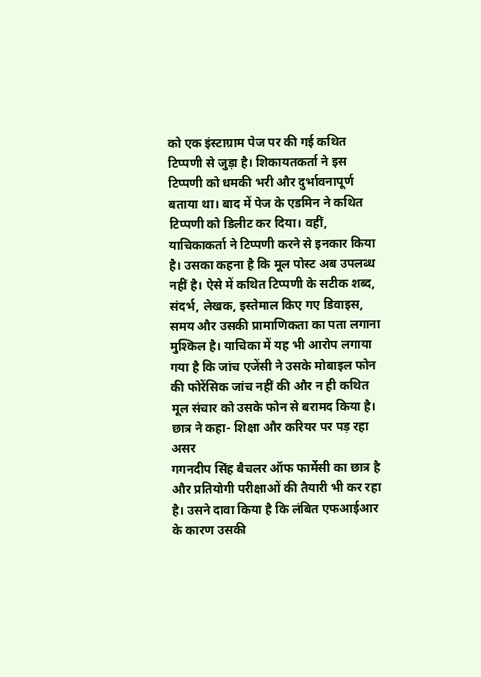को एक इंस्टाग्राम पेज पर की गई कथित टिप्पणी से जुड़ा है। शिकायतकर्ता ने इस टिप्पणी को धमकी भरी और दुर्भावनापूर्ण बताया था। बाद में पेज के एडमिन ने कथित टिप्पणी को डिलीट कर दिया। वहीं, याचिकाकर्ता ने टिप्पणी करने से इनकार किया है। उसका कहना है कि मूल पोस्ट अब उपलब्ध नहीं है। ऐसे में कथित टिप्पणी के सटीक शब्द, संदर्भ, लेखक, इस्तेमाल किए गए डिवाइस, समय और उसकी प्रामाणिकता का पता लगाना मुश्किल है। याचिका में यह भी आरोप लगाया गया है कि जांच एजेंसी ने उसके मोबाइल फोन की फोरेंसिक जांच नहीं की और न ही कथित मूल संचार को उसके फोन से बरामद किया है।
छात्र ने कहा- शिक्षा और करियर पर पड़ रहा असर
गगनदीप सिंह बैचलर ऑफ फार्मेसी का छात्र है और प्रतियोगी परीक्षाओं की तैयारी भी कर रहा है। उसने दावा किया है कि लंबित एफआईआर के कारण उसकी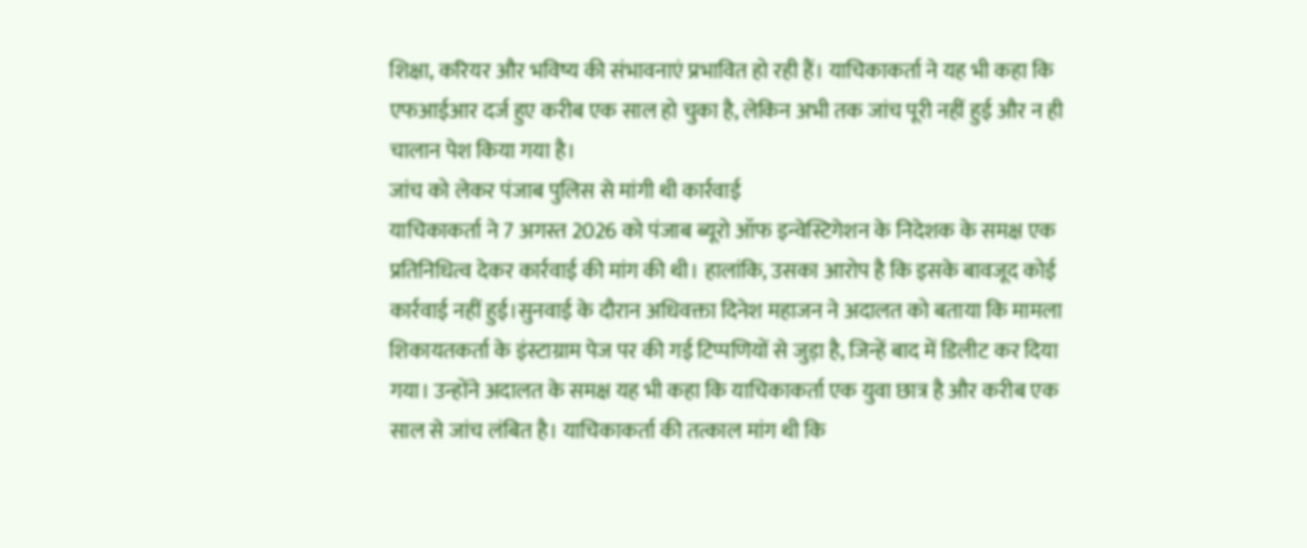शिक्षा, करियर और भविष्य की संभावनाएं प्रभावित हो रही हैं। याचिकाकर्ता ने यह भी कहा कि एफआईआर दर्ज हुए करीब एक साल हो चुका है, लेकिन अभी तक जांच पूरी नहीं हुई और न ही चालान पेश किया गया है।
जांच को लेकर पंजाब पुलिस से मांगी थी कार्रवाई
याचिकाकर्ता ने 7 अगस्त 2026 को पंजाब ब्यूरो ऑफ इन्वेस्टिगेशन के निदेशक के समक्ष एक प्रतिनिधित्व देकर कार्रवाई की मांग की थी। हालांकि, उसका आरोप है कि इसके बावजूद कोई कार्रवाई नहीं हुई।सुनवाई के दौरान अधिवक्ता दिनेश महाजन ने अदालत को बताया कि मामला शिकायतकर्ता के इंस्टाग्राम पेज पर की गई टिप्पणियों से जुड़ा है, जिन्हें बाद में डिलीट कर दिया गया। उन्होंने अदालत के समक्ष यह भी कहा कि याचिकाकर्ता एक युवा छात्र है और करीब एक साल से जांच लंबित है। याचिकाकर्ता की तत्काल मांग थी कि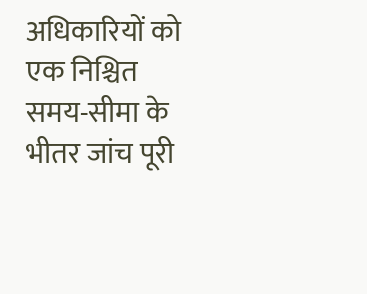अधिकारियों को एक निश्चित समय-सीमा के भीतर जांच पूरी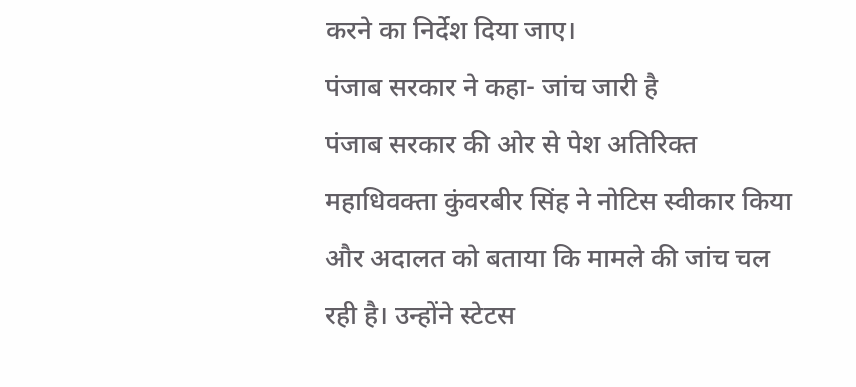करने का निर्देश दिया जाए।
पंजाब सरकार ने कहा- जांच जारी है
पंजाब सरकार की ओर से पेश अतिरिक्त महाधिवक्ता कुंवरबीर सिंह ने नोटिस स्वीकार किया और अदालत को बताया कि मामले की जांच चल रही है। उन्होंने स्टेटस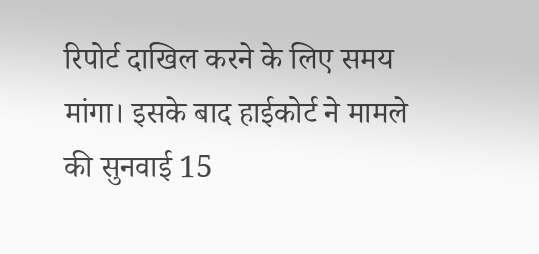रिपोर्ट दाखिल करने के लिए समय मांगा। इसके बाद हाईकोर्ट ने मामले की सुनवाई 15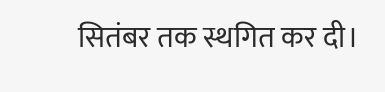सितंबर तक स्थगित कर दी।